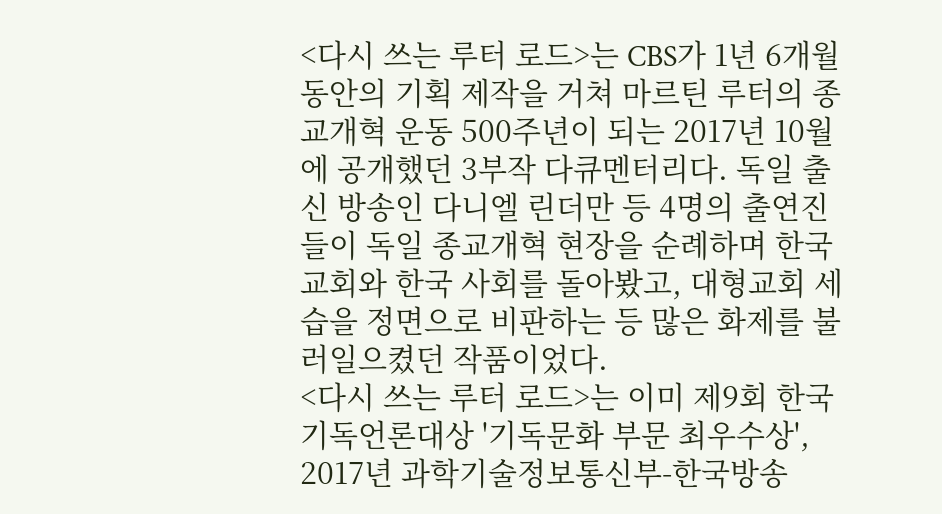<다시 쓰는 루터 로드>는 CBS가 1년 6개월 동안의 기획 제작을 거쳐 마르틴 루터의 종교개혁 운동 500주년이 되는 2017년 10월에 공개했던 3부작 다큐멘터리다. 독일 출신 방송인 다니엘 린더만 등 4명의 출연진들이 독일 종교개혁 현장을 순례하며 한국 교회와 한국 사회를 돌아봤고, 대형교회 세습을 정면으로 비판하는 등 많은 화제를 불러일으켰던 작품이었다.
<다시 쓰는 루터 로드>는 이미 제9회 한국기독언론대상 '기독문화 부문 최우수상', 2017년 과학기술정보통신부-한국방송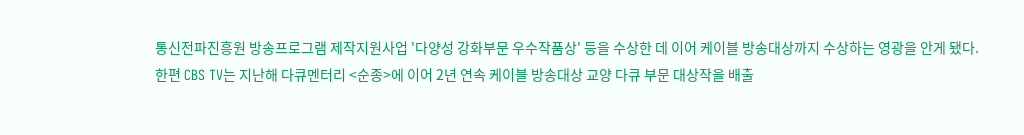통신전파진흥원 방송프로그램 제작지원사업 '다양성 강화부문 우수작품상' 등을 수상한 데 이어 케이블 방송대상까지 수상하는 영광을 안게 됐다.
한편 CBS TV는 지난해 다큐멘터리 <순종>에 이어 2년 연속 케이블 방송대상 교양 다큐 부문 대상작을 배출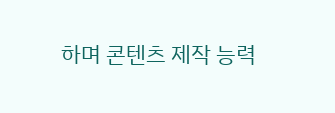하며 콘텐츠 제작 능력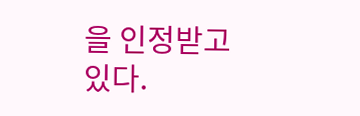을 인정받고 있다.